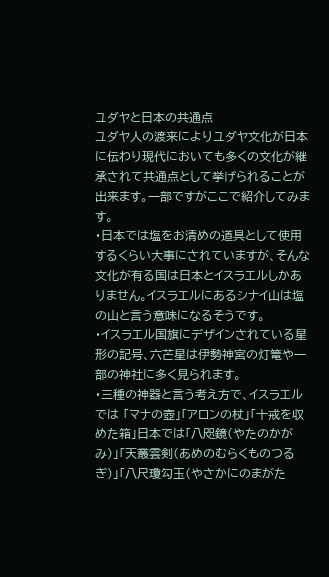ユダヤと日本の共通点
ユダヤ人の渡来によりユダヤ文化が日本に伝わり現代においても多くの文化が継承されて共通点として挙げられることが出来ます。一部ですがここで紹介してみます。
・日本では塩をお清めの道具として使用するくらい大事にされていますが、そんな文化が有る国は日本とイスラエルしかありません。イスラエルにあるシナイ山は塩の山と言う意味になるそうです。
・イスラエル国旗にデザインされている星形の記号、六芒星は伊勢神宮の灯篭や一部の神社に多く見られます。
・三種の神器と言う考え方で、イスラエルでは 「マナの壺」「アロンの杖」「十戒を収めた箱」日本では「八咫鏡(やたのかがみ)」「天叢雲剣(あめのむらくものつるぎ)」「八尺瓊勾玉(やさかにのまがた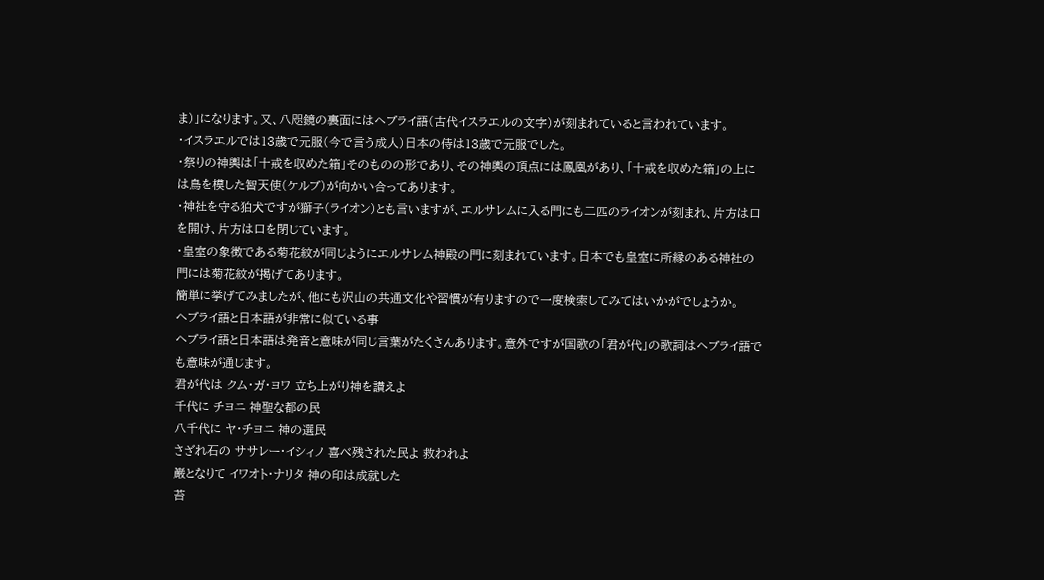ま)」になります。又、八咫鏡の裏面にはヘブライ語(古代イスラエルの文字)が刻まれていると言われています。
・イスラエルでは13歳で元服(今で言う成人)日本の侍は13歳で元服でした。
・祭りの神輿は「十戒を収めた箱」そのものの形であり、その神輿の頂点には鳳凰があり、「十戒を収めた箱」の上には鳥を模した智天使(ケルブ)が向かい合ってあります。
・神社を守る狛犬ですが獅子(ライオン)とも言いますが、エルサレムに入る門にも二匹のライオンが刻まれ、片方は口を開け、片方は口を閉じています。
・皇室の象徴である菊花紋が同じようにエルサレム神殿の門に刻まれています。日本でも皇室に所縁のある神社の門には菊花紋が掲げてあります。
簡単に挙げてみましたが、他にも沢山の共通文化や習慣が有りますので一度検索してみてはいかがでしょうか。
ヘブライ語と日本語が非常に似ている事
ヘブライ語と日本語は発音と意味が同じ言葉がたくさんあります。意外ですが国歌の「君が代」の歌詞はヘブライ語でも意味が通じます。
君が代は クム・ガ・ヨワ 立ち上がり神を讃えよ
千代に チヨニ 神聖な都の民
八千代に ヤ・チヨニ 神の選民
さざれ石の ササレー・イシィノ 喜べ残された民よ 救われよ
巌となりて イワオト・ナリタ 神の印は成就した
苔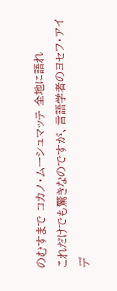のむすまで コカノ・ムーシュマッテ 全地に語れ
これだけでも驚きなのですが、言語学者のヨセフ・アイデ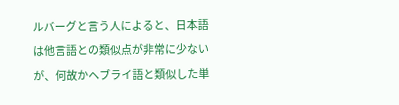ルバーグと言う人によると、日本語は他言語との類似点が非常に少ないが、何故かヘブライ語と類似した単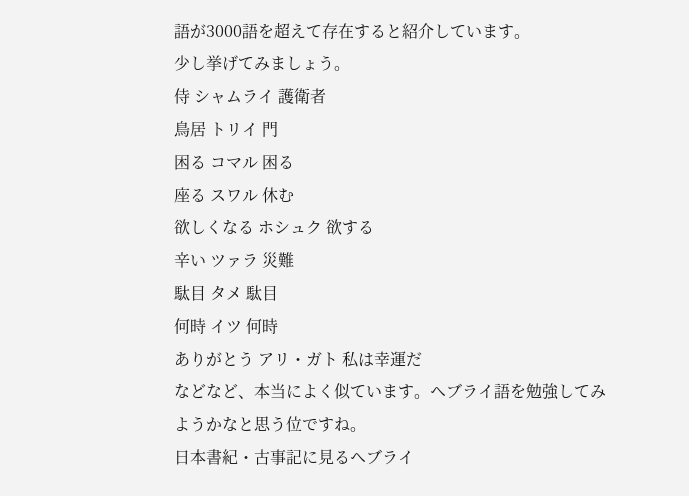語が3000語を超えて存在すると紹介しています。
少し挙げてみましょう。
侍 シャムライ 護衛者
鳥居 トリイ 門
困る コマル 困る
座る スワル 休む
欲しくなる ホシュク 欲する
辛い ツァラ 災難
駄目 タメ 駄目
何時 イツ 何時
ありがとう アリ・ガト 私は幸運だ
などなど、本当によく似ています。ヘブライ語を勉強してみようかなと思う位ですね。
日本書紀・古事記に見るヘブライ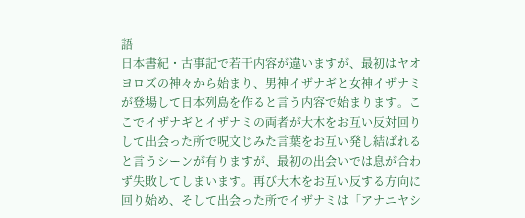語
日本書紀・古事記で若干内容が違いますが、最初はヤオヨロズの神々から始まり、男神イザナギと女神イザナミが登場して日本列島を作ると言う内容で始まります。ここでイザナギとイザナミの両者が大木をお互い反対回りして出会った所で呪文じみた言葉をお互い発し結ばれると言うシーンが有りますが、最初の出会いでは息が合わず失敗してしまいます。再び大木をお互い反する方向に回り始め、そして出会った所でイザナミは「アナニヤシ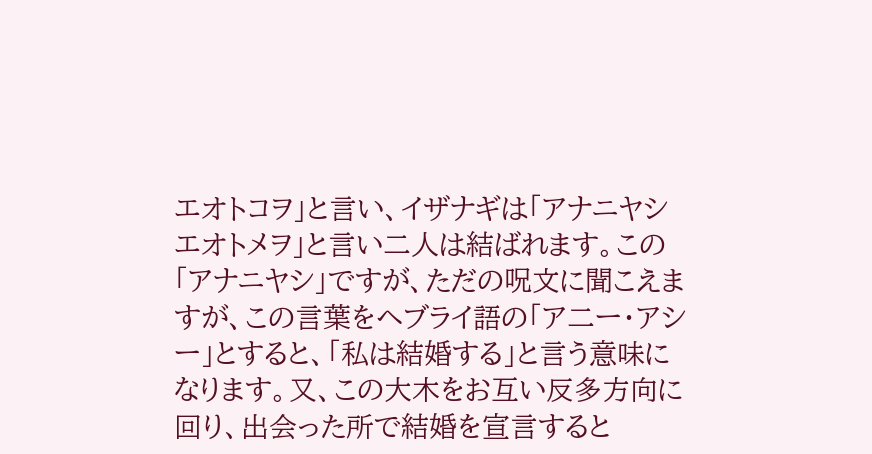エオトコヲ」と言い、イザナギは「アナニヤシ エオトメヲ」と言い二人は結ばれます。この「アナニヤシ」ですが、ただの呪文に聞こえますが、この言葉をヘブライ語の「ア二ー・アシー」とすると、「私は結婚する」と言う意味になります。又、この大木をお互い反多方向に回り、出会った所で結婚を宣言すると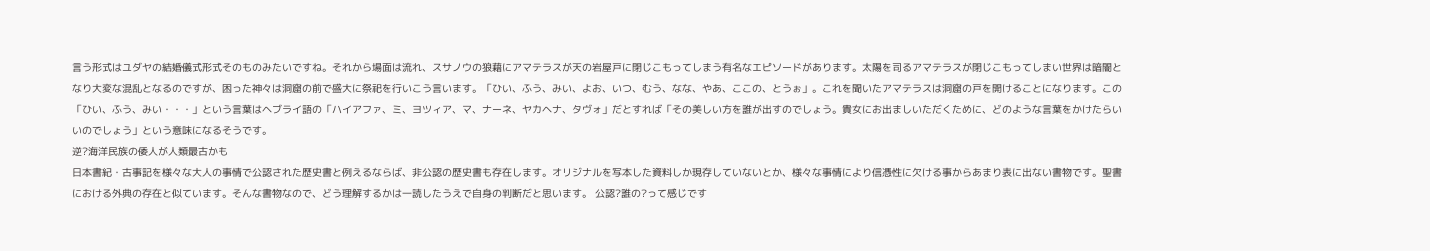言う形式はユダヤの結婚儀式形式そのものみたいですね。それから場面は流れ、スサノウの狼藉にアマテラスが天の岩屋戸に閉じこもってしまう有名なエピソードがあります。太陽を司るアマテラスが閉じこもってしまい世界は暗闇となり大変な混乱となるのですが、困った神々は洞窟の前で盛大に祭祀を行いこう言います。「ひい、ふう、みい、よお、いつ、むう、なな、やあ、ここの、とうぉ」。これを聞いたアマテラスは洞窟の戸を開けることになります。この「ひい、ふう、みい・・・」という言葉はヘブライ語の「ハイアファ、ミ、ヨツィア、マ、ナーネ、ヤカヘナ、タヴォ」だとすれば「その美しい方を誰が出すのでしょう。貴女にお出ましいただくために、どのような言葉をかけたらいいのでしょう」という意味になるそうです。
逆?海洋民族の倭人が人類最古かも
日本書紀・古事記を様々な大人の事情で公認された歴史書と例えるならば、非公認の歴史書も存在します。オリジナルを写本した資料しか現存していないとか、様々な事情により信憑性に欠ける事からあまり表に出ない書物です。聖書における外典の存在と似ています。そんな書物なので、どう理解するかは一読したうえで自身の判断だと思います。 公認?誰の?って感じです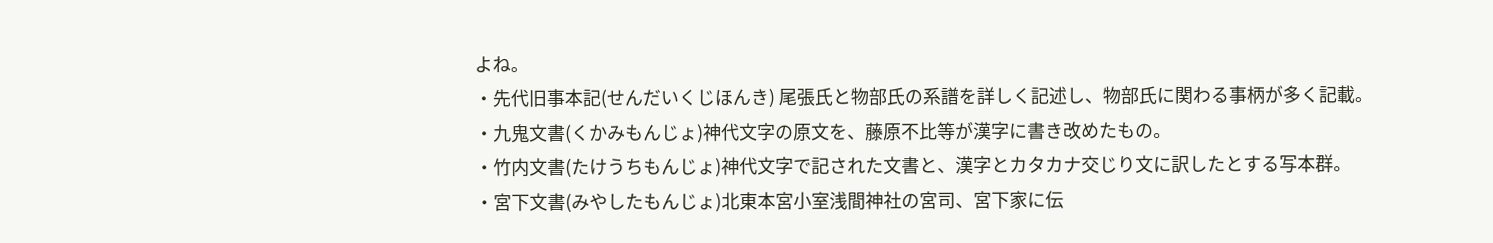よね。
・先代旧事本記(せんだいくじほんき) 尾張氏と物部氏の系譜を詳しく記述し、物部氏に関わる事柄が多く記載。
・九鬼文書(くかみもんじょ)神代文字の原文を、藤原不比等が漢字に書き改めたもの。
・竹内文書(たけうちもんじょ)神代文字で記された文書と、漢字とカタカナ交じり文に訳したとする写本群。
・宮下文書(みやしたもんじょ)北東本宮小室浅間神社の宮司、宮下家に伝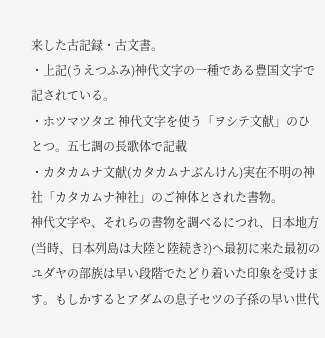来した古記録・古文書。
・上記(うえつふみ)神代文字の一種である豊国文字で記されている。
・ホツマツタヱ 神代文字を使う「ヲシテ文献」のひとつ。五七調の長歌体で記載
・カタカムナ文献(カタカムナぶんけん)実在不明の神社「カタカムナ神社」のご神体とされた書物。
神代文字や、それらの書物を調べるにつれ、日本地方(当時、日本列島は大陸と陸続き?)へ最初に来た最初のユダヤの部族は早い段階でたどり着いた印象を受けます。もしかするとアダムの息子セツの子孫の早い世代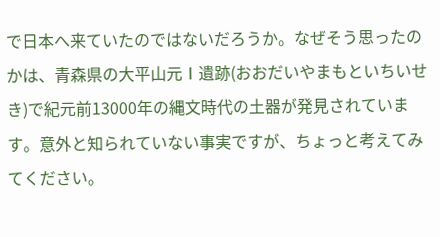で日本へ来ていたのではないだろうか。なぜそう思ったのかは、青森県の大平山元Ⅰ遺跡(おおだいやまもといちいせき)で紀元前13000年の縄文時代の土器が発見されています。意外と知られていない事実ですが、ちょっと考えてみてください。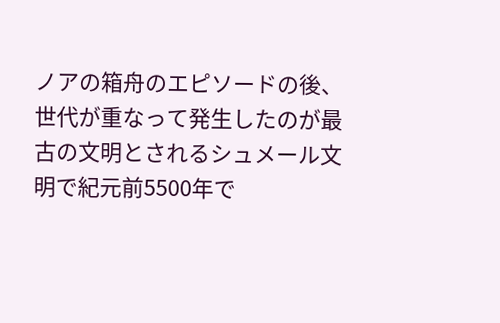ノアの箱舟のエピソードの後、世代が重なって発生したのが最古の文明とされるシュメール文明で紀元前5500年で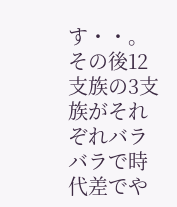す・・。その後12支族の3支族がそれぞれバラバラで時代差でや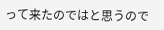って来たのではと思うので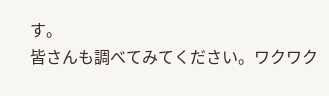す。
皆さんも調べてみてください。ワクワク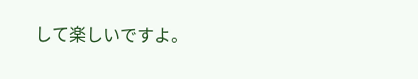して楽しいですよ。